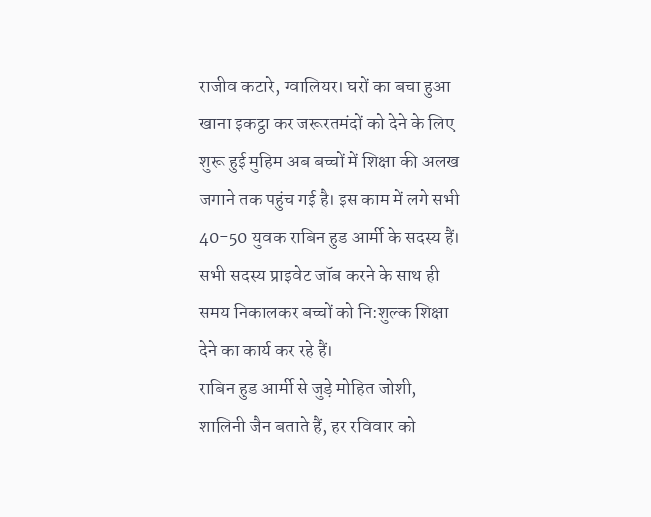राजीव कटारे, ग्वालियर। घरों का बचा हुआ खाना इकट्ठा कर जरूरतमंदों को देने के लिए शुरू हुई मुहिम अब बच्चों में शिक्षा की अलख जगाने तक पहुंच गई है। इस काम में लगे सभी 40-50 युवक राबिन हुड आर्मी के सदस्य हैं। सभी सदस्य प्राइवेट जॉब करने के साथ ही समय निकालकर बच्चों को नि:शुल्क शिक्षा देने का कार्य कर रहे हैं।
राबिन हुड आर्मी से जुड़े मोहित जोशी, शालिनी जैन बताते हैं, हर रविवार को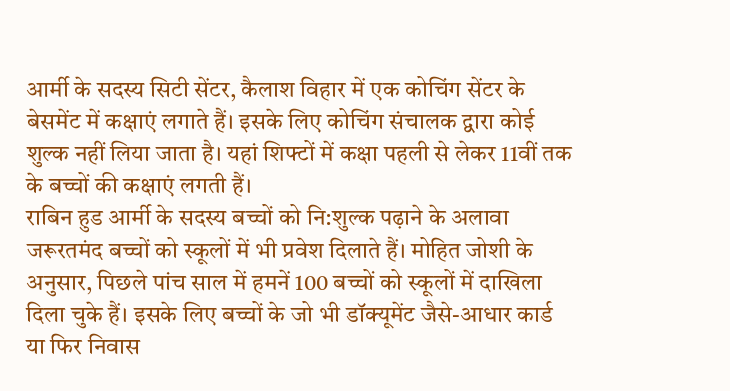आर्मी के सदस्य सिटी सेंटर, कैलाश विहार में एक कोचिंग सेंटर के बेसमेंट में कक्षाएं लगाते हैं। इसके लिए कोचिंग संचालक द्वारा कोई शुल्क नहीं लिया जाता है। यहां शिफ्टों में कक्षा पहली से लेकर 11वीं तक के बच्चों की कक्षाएं लगती हैं।
राबिन हुड आर्मी के सदस्य बच्चों को नि:शुल्क पढ़ाने के अलावा जरूरतमंद बच्चों को स्कूलों में भी प्रवेश दिलाते हैं। मोहित जोशी के अनुसार, पिछले पांच साल में हमनें 100 बच्चों को स्कूलों में दाखिला दिला चुके हैं। इसके लिए बच्चों के जो भी डॉक्यूमेंट जैसे-आधार कार्ड या फिर निवास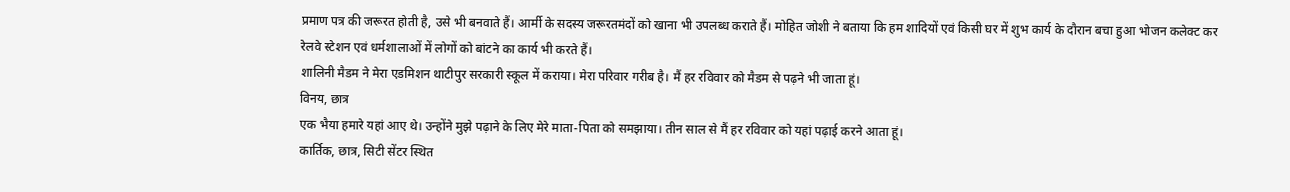प्रमाण पत्र की जरूरत होती है, उसे भी बनवाते हैं। आर्मी के सदस्य जरूरतमंदों को खाना भी उपलब्ध कराते हैं। मोहित जोशी ने बताया कि हम शादियों एवं किसी घर में शुभ कार्य के दौरान बचा हुआ भोजन कलेक्ट कर रेलवे स्टेशन एवं धर्मशालाओं में लोगों को बांटने का कार्य भी करते हैं।
शालिनी मैडम ने मेरा एडमिशन थाटीपुर सरकारी स्कूल में कराया। मेरा परिवार गरीब है। मैं हर रविवार को मैडम से पढ़ने भी जाता हूं।
विनय, छात्र
एक भैया हमारे यहां आए थे। उन्होंने मुझे पढ़ाने के लिए मेरे माता-पिता को समझाया। तीन साल से मैं हर रविवार को यहां पढ़ाई करने आता हूं।
कार्तिक, छात्र, सिटी सेंटर स्थित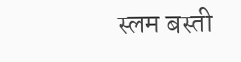स्लम बस्ती